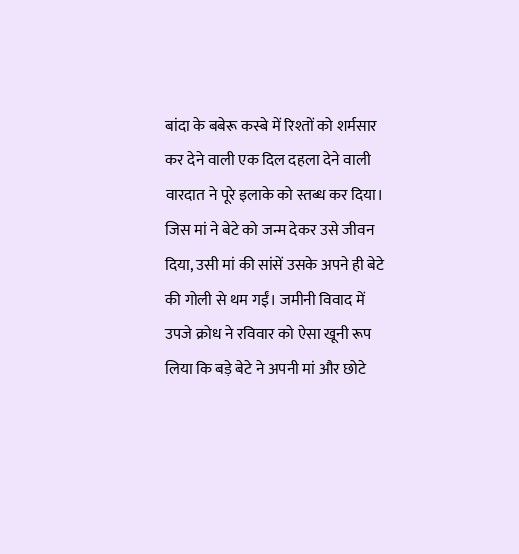बांदा के बबेरू कस्बे में रिश्तों को शर्मसार कर देने वाली एक दिल दहला देने वाली वारदात ने पूरे इलाके को स्तब्ध कर दिया। जिस मां ने बेटे को जन्म देकर उसे जीवन दिया, उसी मां की सांसें उसके अपने ही बेटे की गोली से थम गईं। जमीनी विवाद में उपजे क्रोध ने रविवार को ऐसा खूनी रूप लिया कि बड़े बेटे ने अपनी मां और छोटे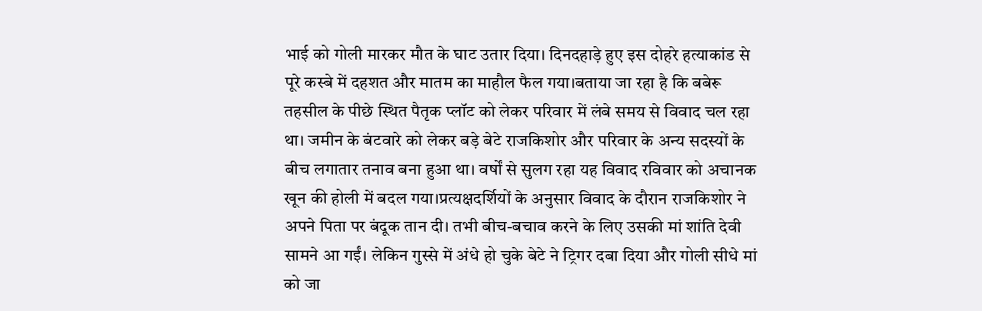भाई को गोली मारकर मौत के घाट उतार दिया। दिनदहाड़े हुए इस दोहरे हत्याकांड से पूरे कस्बे में दहशत और मातम का माहौल फैल गया।बताया जा रहा है कि बबेरू तहसील के पीछे स्थित पैतृक प्लॉट को लेकर परिवार में लंबे समय से विवाद चल रहा था। जमीन के बंटवारे को लेकर बड़े बेटे राजकिशोर और परिवार के अन्य सदस्यों के बीच लगातार तनाव बना हुआ था। वर्षों से सुलग रहा यह विवाद रविवार को अचानक खून की होली में बदल गया।प्रत्यक्षदर्शियों के अनुसार विवाद के दौरान राजकिशोर ने अपने पिता पर बंदूक तान दी। तभी बीच-बचाव करने के लिए उसकी मां शांति देवी सामने आ गईं। लेकिन गुस्से में अंधे हो चुके बेटे ने ट्रिगर दबा दिया और गोली सीधे मां को जा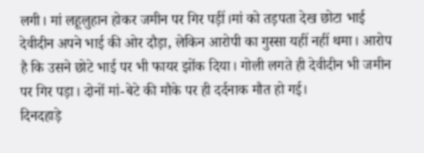लगी। मां लहूलुहान होकर जमीन पर गिर पड़ीं।मां को तड़पता देख छोटा भाई देवीदीन अपने भाई की ओर दौड़ा, लेकिन आरोपी का गुस्सा यहीं नहीं थमा। आरोप है कि उसने छोटे भाई पर भी फायर झोंक दिया। गोली लगते ही देवीदीन भी जमीन पर गिर पड़ा। दोनों मां-बेटे की मौके पर ही दर्दनाक मौत हो गई।
दिनदहाड़े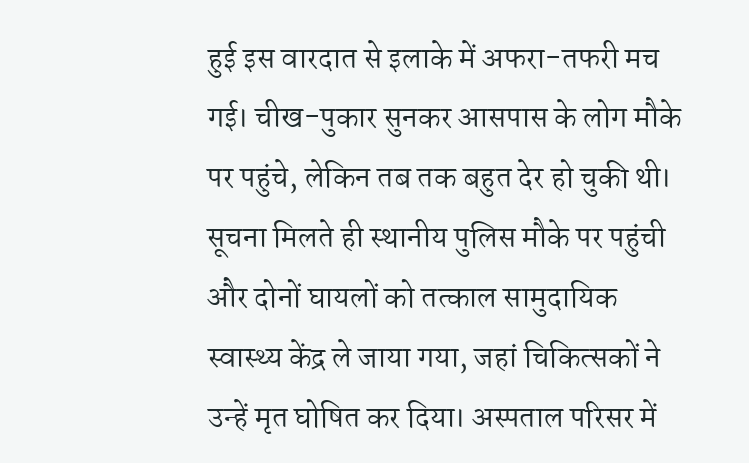हुई इस वारदात से इलाके में अफरा-तफरी मच गई। चीख-पुकार सुनकर आसपास के लोग मौके पर पहुंचे, लेकिन तब तक बहुत देर हो चुकी थी। सूचना मिलते ही स्थानीय पुलिस मौके पर पहुंची और दोनों घायलों को तत्काल सामुदायिक स्वास्थ्य केंद्र ले जाया गया, जहां चिकित्सकों ने उन्हें मृत घोषित कर दिया। अस्पताल परिसर में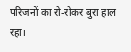परिजनों का रो-रोकर बुरा हाल रहा।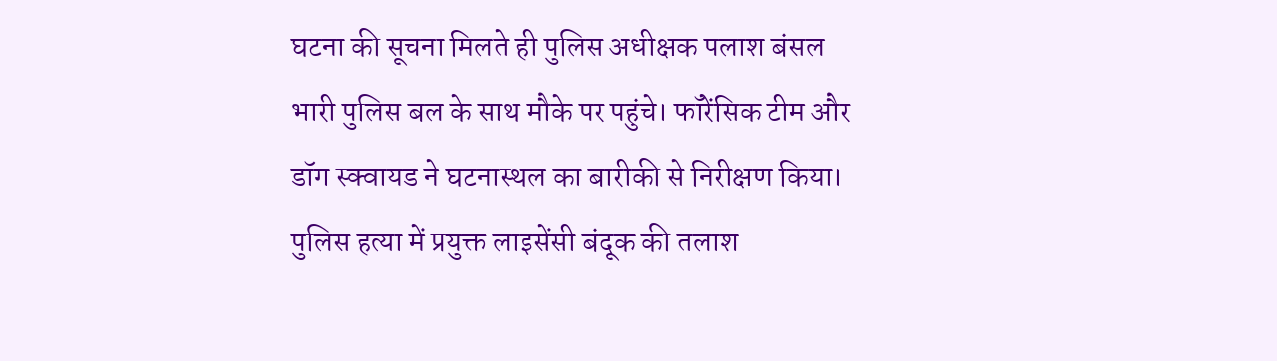घटना की सूचना मिलते ही पुलिस अधीक्षक पलाश बंसल भारी पुलिस बल के साथ मौके पर पहुंचे। फॉरेंसिक टीम और डॉग स्क्वायड ने घटनास्थल का बारीकी से निरीक्षण किया। पुलिस हत्या में प्रयुक्त लाइसेंसी बंदूक की तलाश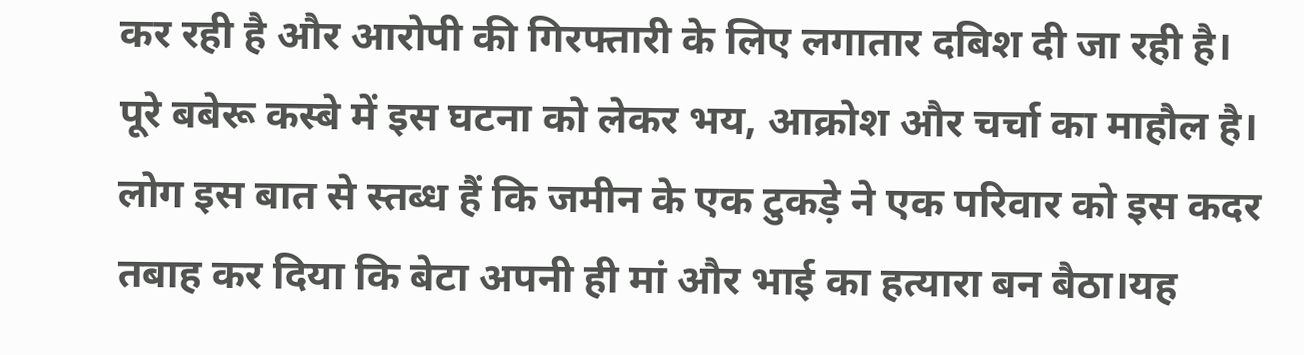कर रही है और आरोपी की गिरफ्तारी के लिए लगातार दबिश दी जा रही है।
पूरे बबेरू कस्बे में इस घटना को लेकर भय, आक्रोश और चर्चा का माहौल है। लोग इस बात से स्तब्ध हैं कि जमीन के एक टुकड़े ने एक परिवार को इस कदर तबाह कर दिया कि बेटा अपनी ही मां और भाई का हत्यारा बन बैठा।यह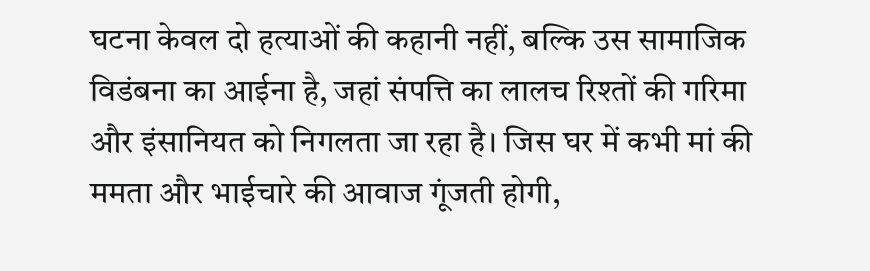घटना केवल दो हत्याओं की कहानी नहीं, बल्कि उस सामाजिक विडंबना का आईना है, जहां संपत्ति का लालच रिश्तों की गरिमा और इंसानियत को निगलता जा रहा है। जिस घर में कभी मां की ममता और भाईचारे की आवाज गूंजती होगी,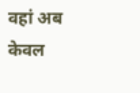वहां अब केवल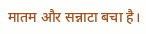मातम और सन्नाटा बचा है।